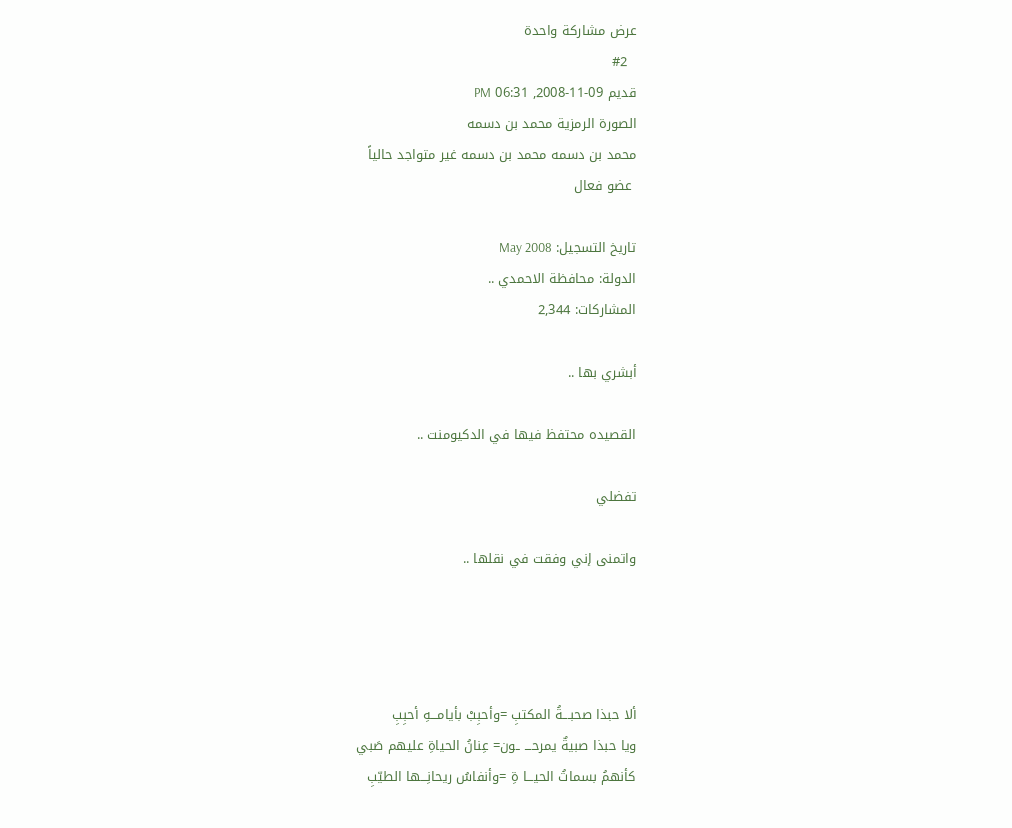عرض مشاركة واحدة
  #2
قديم 09-11-2008, 06:31 PM
الصورة الرمزية محمد بن دسمه
محمد بن دسمه محمد بن دسمه غير متواجد حالياً
 عضو فعال

تاريخ التسجيل: May 2008
الدولة: محافظة الاحمدي ..
المشاركات: 2,344

أبشري بها ..

القصيده محتفظ فيها في الدكيومنت ..

تفضلي

واتمنى إني وفقت في نقلها ..




ألا حبذا صحبـــةُ المكتبِ =وأحبِبْ بأيامـــهِ أحبِبِ
ويا حبذا صبيةٌ يمرحـــ ـون= عِنانُ الحياةِ عليهم صَبي
كأنهمُ بسماتُ الحيـــا ةِ =وأنفاسُ ريحانِـــها الطيّبِ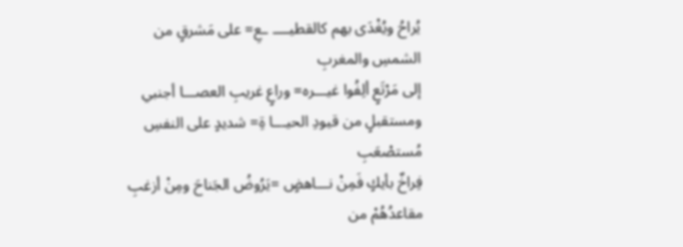يُراحُ ويُغْدَى بهم كالقطيــــ ـعِ= على مَشرقٍ من الشمسِ والمغربِ
إلى مَرْتَعٍ ألِفُوا غيـــره= وراعٍ غريبِ العصـــا أجنبي
ومستقبلٍ من قيودِ الحيـــا ةِ= شديدٍ على النفسِ مُستصْعَبِ
فِراخٌ بأيكٍ فَمِنْ نـــاهضٍ =يَرُوضُ الجَناحَ ومِنْ أزغبِ
مقاعدُهُمْ من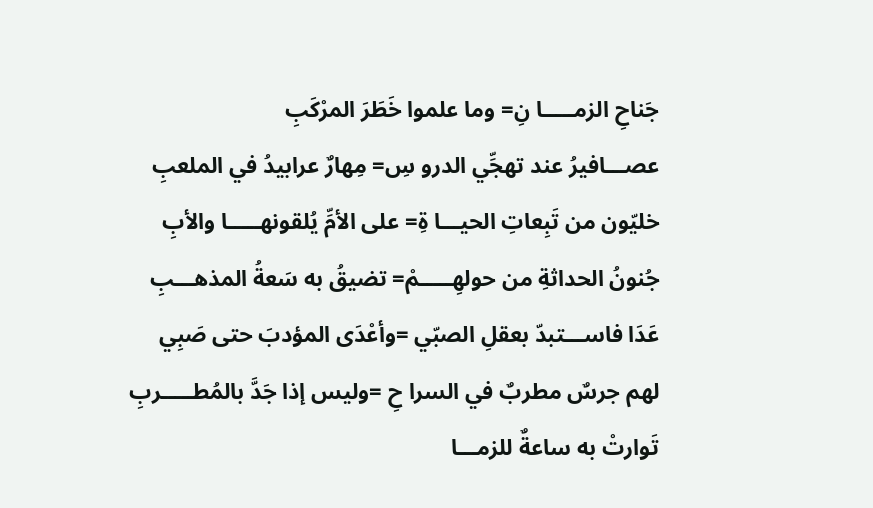جَناحِ الزمـــــا نِ= وما علموا خَطَرَ المرْكَبِ
عصـــافيرُ عند تهجِّي الدرو سِ= مِهارٌ عرابيدُ في الملعبِ
خليّون من تَبِعاتِ الحيـــا ةِ= على الأمِّ يُلقونهـــــا والأبِ
جُنونُ الحداثةِ من حولهِـــــمْ= تضيقُ به سَعةُ المذهـــبِ
عَدَا فاســـتبدّ بعقلِ الصبّي =وأعْدَى المؤدبَ حتى صَبِي
لهم جرسٌ مطربٌ في السرا حِ =وليس إذا جَدَّ بالمُطـــــربِ
تَوارتْ به ساعةٌ للزمـــا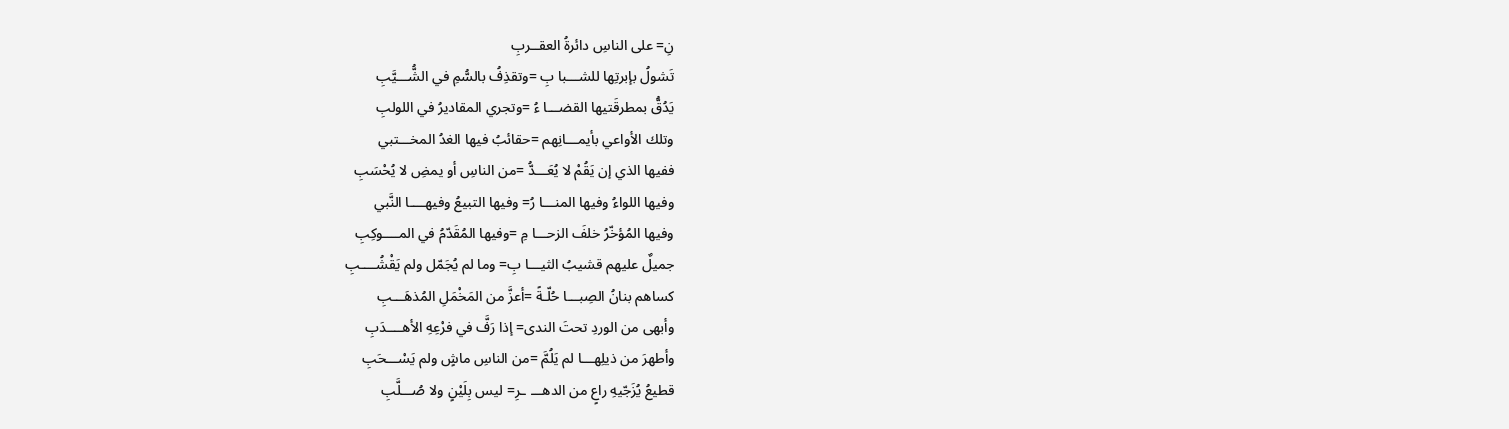نِ= على الناسِ دائرةُ العقــربِ
تَشولُ بإبرتِها للشـــبا بِ =وتقذِفُ بالسُّمِ في الشُّـــيَّبِ
يَدُقُّ بمطرقَتيها القضـــا ءُ =وتجري المقاديرُ في اللولبِ
وتلك الأواعي بأيمـــانِهم =حقائبُ فيها الغدُ المخـــتبي
ففيها الذي إن يَقُمْ لا يُعَـــدُّ =من الناسِ أو يمضِ لا يُحْسَبِ
وفيها اللواءُ وفيها المنـــا رُ= وفيها التبيعُ وفيهــــا النَّبي
وفيها المُؤخّرُ خلفَ الزحـــا مِ =وفيها المُقَدّمُ في المــــوكِبِ
جميلٌ عليهم قشيبُ الثيـــا بِ= وما لم يُجَمّل ولم يَقْشُــــبِ
كساهم بنانُ الصِبـــا حُلّـةً =أعزَّ من المَخْمَلِ المُذهَـــبِ
وأبهى من الوردِ تحتَ الندى= إذا رَفَّ في فرْعِهِ الأهــــدَبِ
وأطهرَ من ذيلِهـــا لم يَلُمَّ =من الناسِ ماشٍ ولم يَسْـــحَبِ
قطيعُ يُزَجّيهِ راعٍ من الدهـــ ـرِ= ليس بِلَيْنٍ ولا صُـــلَّبِ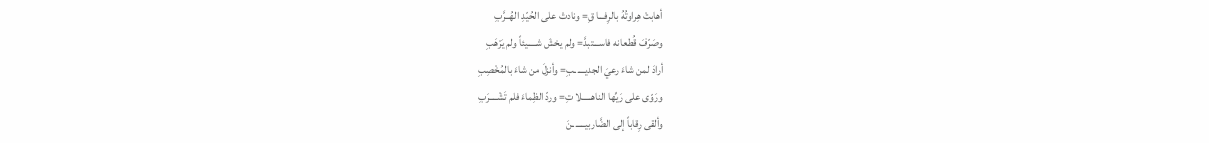أهابتْ هِراوتُهُ بالرِفـــا قِ= ونادتْ على الحُيّدِ الهُــرَّبِ
وصَرّفَ قُطعانه فاســـتبدَّ= ولم يخشَ شـــــيئاً ولم يَرْهَبِ
أرادَ لمن شاءَ رعيَ الجديــــ ـبِ= وأنزلَ من شاءَ بالمُخْصِبِ
ورَوّى على رَيِّها الناهـــــلا تِ= وردّ الظِماءَ فلم تَشْــــرَبِ
وألقى رِقاباً إلى الضَّاربيـــــ ـنَ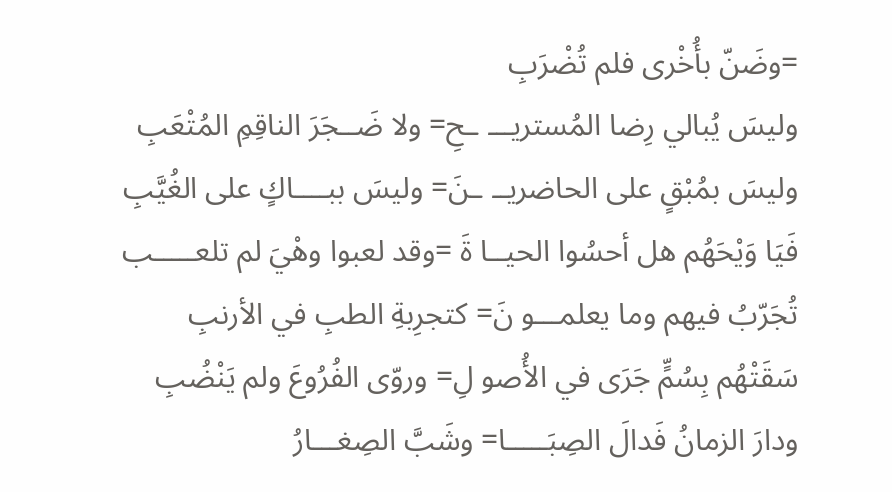=وضَنّ بأُخْرى فلم تُضْرَبِ
وليسَ يُبالي رِضا المُستريـــ ـحِ= ولا ضَــجَرَ الناقِمِ المُتْعَبِ
وليسَ بمُبْقٍ على الحاضريــ ـنَ= وليسَ ببــــاكٍ على الغُيَّبِ
فَيَا وَيْحَهُم هل أحسُوا الحيــا ةَ =وقد لعبوا وهْيَ لم تلعـــــب
تُجَرّبُ فيهم وما يعلمـــو نَ= كتجرِبةِ الطبِ في الأرنبِ
سَقَتْهُم بِسُمٍّ جَرَى في الأُصو لِ= وروّى الفُرُوعَ ولم يَنْضُبِ
ودارَ الزمانُ فَدالَ الصِبَـــــا= وشَبَّ الصِغـــارُ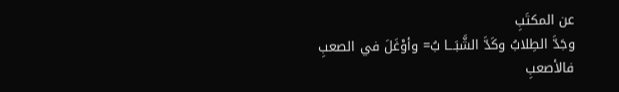عن المكتَبِ
وجَدَّ الطِلابُ وكَدَّ الشَّبَـــا بُ= وأوْغَلَ في الصعبِ فالأصعبِ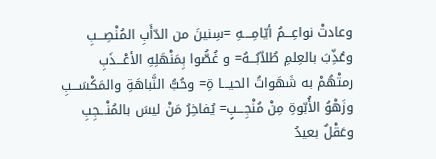وعادتْ نواعِـــمُ أيّامِــــهِ =سِنينَ من الدّأَبِ المُنْصِـــبِ
وعُذِّبَ بالعِلمِ طُلاّبُـــهُ= و غُصُّوا بِمَنْهَلِهِ الأعْـــذَبِ
رمتْهُمْ به شَهَواتُ الحيـــا ةِ= وحُبُّ النَّباهَةِ والمَكْسَـــبِ
وزَهْوُ الأُبّوةِ مِنْ مُنْجِـــبٍ= يُفاخِرُ مَنْ ليسَ بالمُنْـــجِبِ
وعَقْلٌ بعيدُ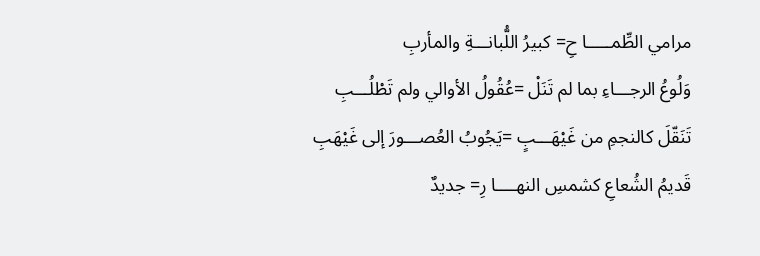مرامي الطِّمـــــا حِ= كبيرُ اللُّبانـــةِ والمأربِ
وَلُوعُ الرجـــاءِ بما لم تَنَلْ =عُقُولُ الأوالي ولم تَطْلُـــبِ
تَنَقّلَ كالنجمِ من غَيْهَـــبٍ =يَجُوبُ العُصـــورَ إلى غَيْهَبِ
قَديمُ الشُعاعِ كشمسِ النهــــا رِ= جديدٌ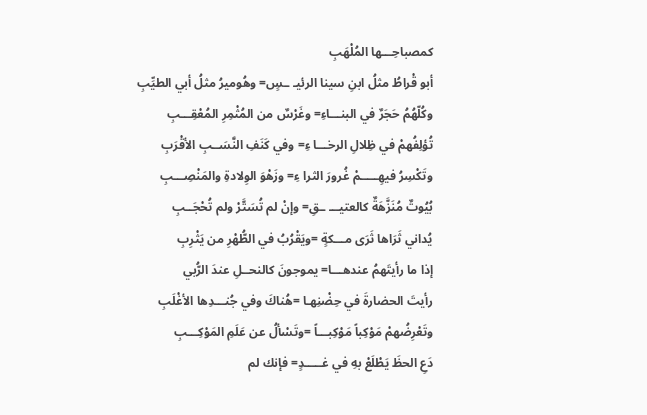كمصباحِـــها المُلْهَبِ
أبو قْراطُ مثلُ ابنِ سينا الرئيـ ـسٍ= وهُوميرُ مثلُ أبي الطيِّبِ
وكُلّهُمُ حَجَرٌ في البنـــاءِ= وغَرْسٌ من المُثْمِرِ المُعْقِـــبِ
تُؤلِفُهمْ في ظِلالِ الرخـــا ءِ= وفي كَنَفِ النَّسَــبِ الأقْرَبِ
وتَكْسِرُ فيهِـــــمْ غُرورَ الثرا ءِ= وزَهْوَ الوِلادةِ والمَنْصِـــبِ
بُيُوتٌ مُنَزَّهَةٌ كالعتيـــ ـقِ= وإنْ لم تُسَتَّرْ ولم تُحْجَــبِ
يُداني ثَرَاها ثَرَى مـــكةٍ =ويَقْرُبُ في الطُّهْرِ من يَثْرِبِ
إذا ما رأيتَهمُ عندهـــا= يموجونَ كالنحــلِ عندَ الرُّبي
رأيتَ الحضارةَ في حِضْنِهـا =هُناكَ وفي جُنـــدِها الأغْلَبِ
وتَعْرِضُهمْ مَوْكِباً مَوْكِبـــاً =وتَسْألُ عن عَلَمِ المَوْكِـــبِ
دَعِ الحظَ يَطْلَعْ بهِ في غـــــدٍ= فإنك لم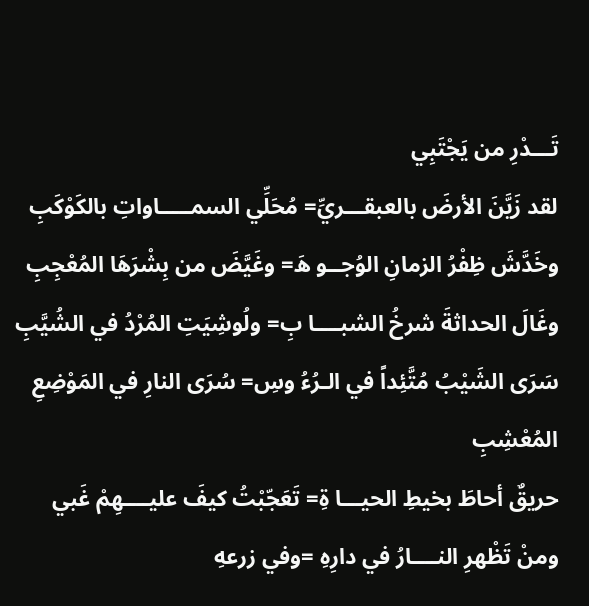تَـــدْرِ من يَجْتَبِي
لقد زَيَّنَ الأرضَ بالعبقـــريِّ= مُحَلِّي السمـــــاواتِ بالكَوْكَبِ
وخَدَّشَ ظِفْرُ الزمانِ الوُجــو هَ= وغَيَّضَ من بِشْرَهَا المُعْجِبِ
وغَالَ الحداثةَ شرخُ الشبــــا بِ= ولُوشِيَتِ المُرْدُ في الشُيَّبِ
سَرَى الشَيْبُ مُتَّئِداً في الـرُءُ وسِ= سُرَى النارِ في المَوْضِعِ المُعْشِبِ
حريقٌ أحاطَ بخيطِ الحيـــا ةِ= تَعَجّبْتُ كيفَ عليــــهِمْ غَبي
ومنْ تَظْهرِ النــــارُ في دارِهِ =وفي زرعهِ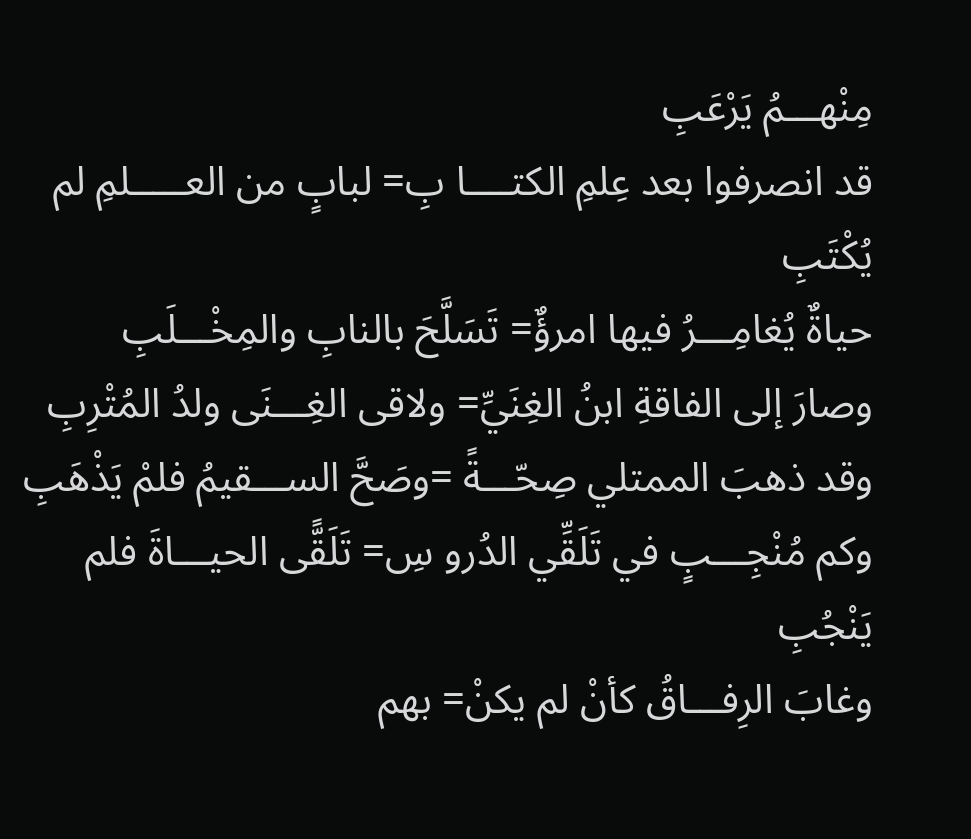مِنْهـــمُ يَرْعَبِ
قد انصرفوا بعد عِلمِ الكتــــا بِ= لبابٍ من العـــــلمِ لم يُكْتَبِ
حياةٌ يُغامِـــرُ فيها امرؤٌ= تَسَلَّحَ بالنابِ والمِخْـــلَبِ
وصارَ إلى الفاقةِ ابنُ الغِنَيِّ= ولاقى الغِـــنَى ولدُ المُتْرِبِ
وقد ذهبَ الممتلي صِحّـــةً =وصَحَّ الســـقيمُ فلمْ يَذْهَبِ
وكم مُنْجِـــبٍ في تَلَقِّي الدُرو سِ= تَلَقًّى الحيـــاةَ فلم يَنْجُبِ
وغابَ الرِفـــاقُ كأنْ لم يكنْ= بهم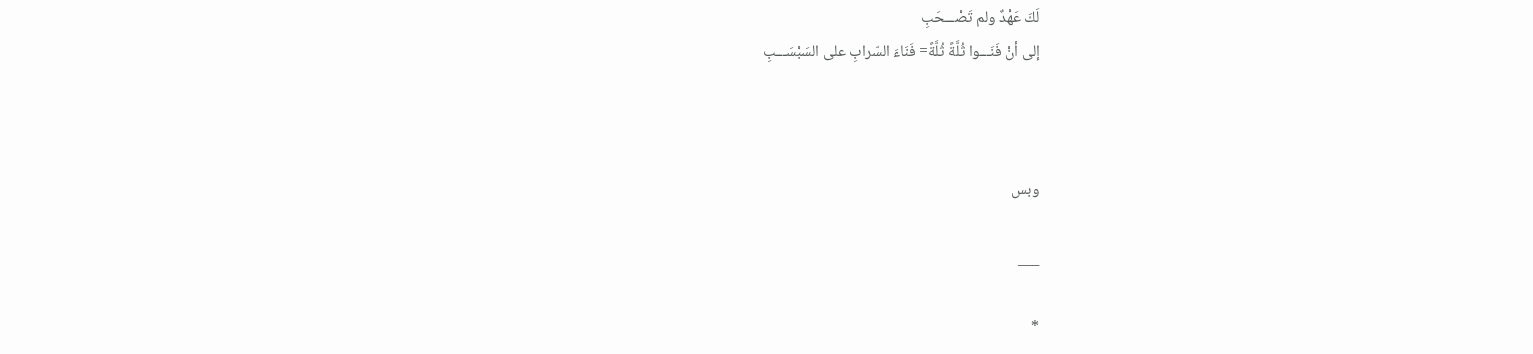لَكَ عَهْدٌ ولم تَصْـــحَبِ
إلى أنْ فَنَـــوا ثُلَّةً ثُلَّةً= فَنَاءَ السّرابِ على السَبْسَـــبِ



وبس

___

*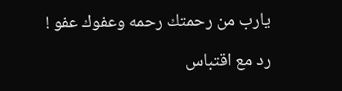يارب من رحمتك رحمه وعفوك عفو !

رد مع اقتباس